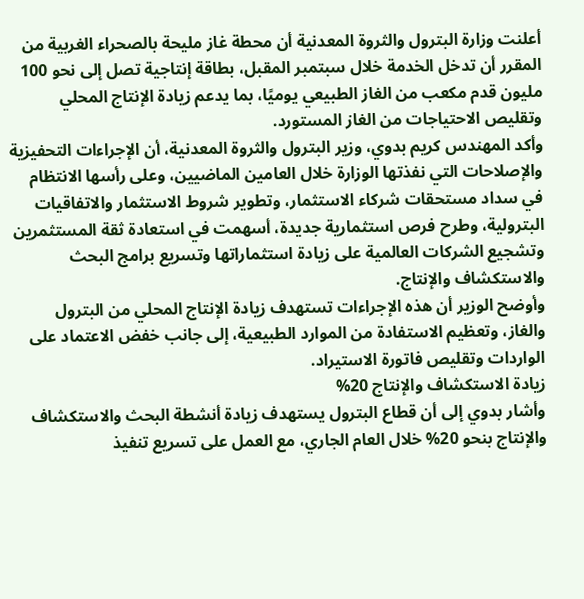أعلنت وزارة البترول والثروة المعدنية أن محطة غاز مليحة بالصحراء الغربية من المقرر أن تدخل الخدمة خلال سبتمبر المقبل، بطاقة إنتاجية تصل إلى نحو 100 مليون قدم مكعب من الغاز الطبيعي يوميًا، بما يدعم زيادة الإنتاج المحلي وتقليص الاحتياجات من الغاز المستورد.
وأكد المهندس كريم بدوي، وزير البترول والثروة المعدنية، أن الإجراءات التحفيزية والإصلاحات التي نفذتها الوزارة خلال العامين الماضيين، وعلى رأسها الانتظام في سداد مستحقات شركاء الاستثمار، وتطوير شروط الاستثمار والاتفاقيات البترولية، وطرح فرص استثمارية جديدة، أسهمت في استعادة ثقة المستثمرين وتشجيع الشركات العالمية على زيادة استثماراتها وتسريع برامج البحث والاستكشاف والإنتاج.
وأوضح الوزير أن هذه الإجراءات تستهدف زيادة الإنتاج المحلي من البترول والغاز، وتعظيم الاستفادة من الموارد الطبيعية، إلى جانب خفض الاعتماد على الواردات وتقليص فاتورة الاستيراد.
زيادة الاستكشاف والإنتاج 20%
وأشار بدوي إلى أن قطاع البترول يستهدف زيادة أنشطة البحث والاستكشاف والإنتاج بنحو 20% خلال العام الجاري، مع العمل على تسريع تنفيذ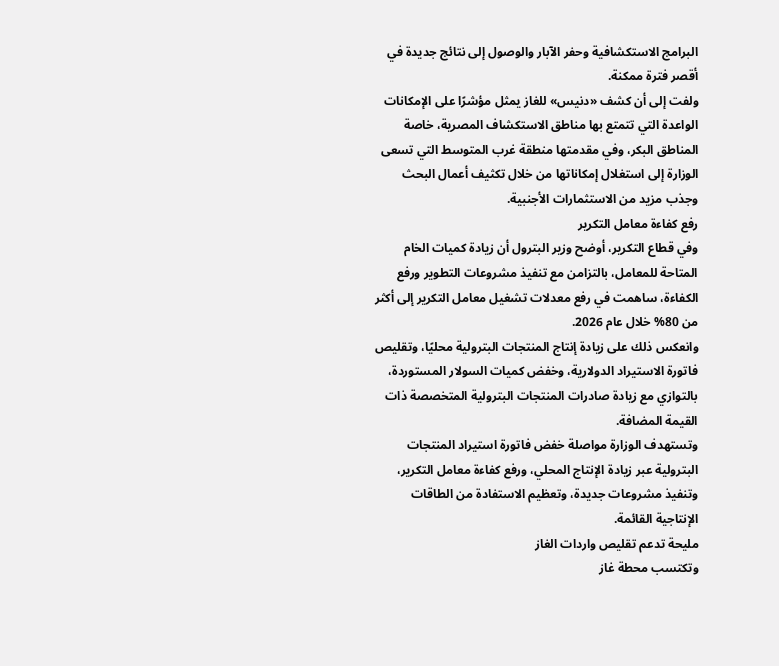البرامج الاستكشافية وحفر الآبار والوصول إلى نتائج جديدة في أقصر فترة ممكنة.
ولفت إلى أن كشف «دنيس» للغاز يمثل مؤشرًا على الإمكانات الواعدة التي تتمتع بها مناطق الاستكشاف المصرية، خاصة المناطق البكر، وفي مقدمتها منطقة غرب المتوسط التي تسعى الوزارة إلى استغلال إمكاناتها من خلال تكثيف أعمال البحث وجذب مزيد من الاستثمارات الأجنبية.
رفع كفاءة معامل التكرير
وفي قطاع التكرير، أوضح وزير البترول أن زيادة كميات الخام المتاحة للمعامل، بالتزامن مع تنفيذ مشروعات التطوير ورفع الكفاءة، ساهمت في رفع معدلات تشغيل معامل التكرير إلى أكثر من 80% خلال عام 2026.
وانعكس ذلك على زيادة إنتاج المنتجات البترولية محليًا، وتقليص فاتورة الاستيراد الدولارية، وخفض كميات السولار المستوردة، بالتوازي مع زيادة صادرات المنتجات البترولية المتخصصة ذات القيمة المضافة.
وتستهدف الوزارة مواصلة خفض فاتورة استيراد المنتجات البترولية عبر زيادة الإنتاج المحلي، ورفع كفاءة معامل التكرير، وتنفيذ مشروعات جديدة، وتعظيم الاستفادة من الطاقات الإنتاجية القائمة.
مليحة تدعم تقليص واردات الغاز
وتكتسب محطة غاز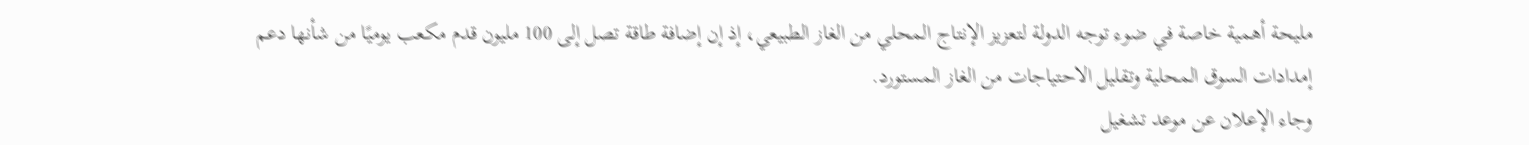مليحة أهمية خاصة في ضوء توجه الدولة لتعزيز الإنتاج المحلي من الغاز الطبيعي، إذ إن إضافة طاقة تصل إلى 100 مليون قدم مكعب يوميًا من شأنها دعم إمدادات السوق المحلية وتقليل الاحتياجات من الغاز المستورد.
وجاء الإعلان عن موعد تشغيل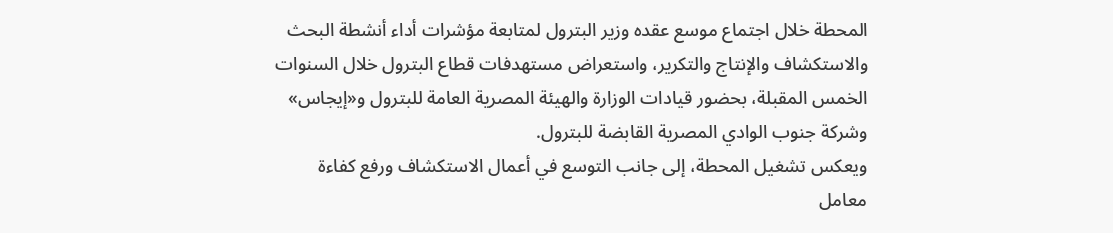المحطة خلال اجتماع موسع عقده وزير البترول لمتابعة مؤشرات أداء أنشطة البحث والاستكشاف والإنتاج والتكرير، واستعراض مستهدفات قطاع البترول خلال السنوات الخمس المقبلة، بحضور قيادات الوزارة والهيئة المصرية العامة للبترول و«إيجاس» وشركة جنوب الوادي المصرية القابضة للبترول.
ويعكس تشغيل المحطة، إلى جانب التوسع في أعمال الاستكشاف ورفع كفاءة معامل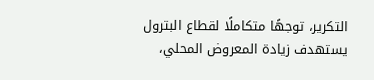التكرير، توجهًا متكاملًا لقطاع البترول يستهدف زيادة المعروض المحلي،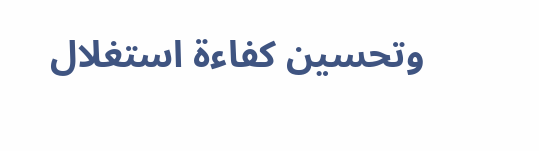وتحسين كفاءة استغلال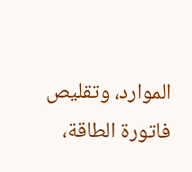الموارد، وتقليص فاتورة الطاقة،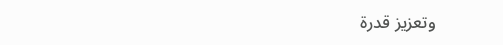وتعزيز قدرة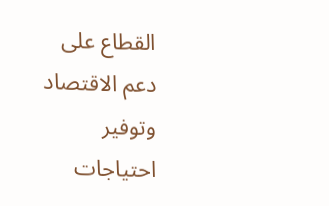القطاع على دعم الاقتصاد وتوفير احتياجات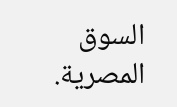السوق المصرية.